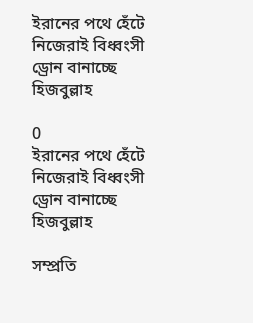ইরানের পথে হেঁটে নিজেরাই বিধ্বংসী ড্রোন বানাচ্ছে হিজবুল্লাহ

0
ইরানের পথে হেঁটে নিজেরাই বিধ্বংসী ড্রোন বানাচ্ছে হিজবুল্লাহ

সম্প্রতি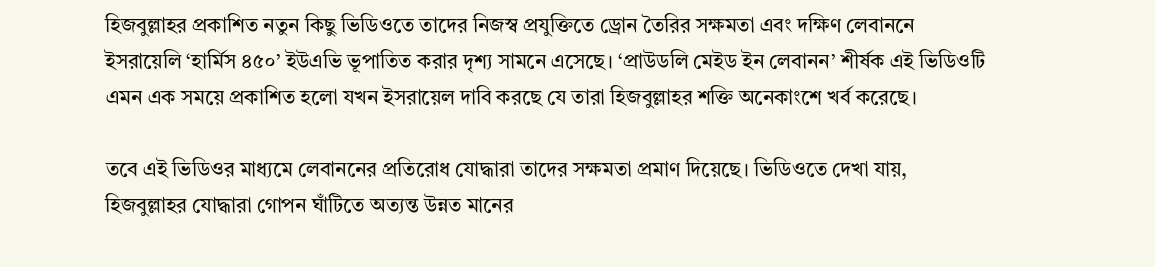হিজবুল্লাহর প্রকাশিত নতুন কিছু ভিডিওতে তাদের নিজস্ব প্রযুক্তিতে ড্রোন তৈরির সক্ষমতা এবং দক্ষিণ লেবাননে ইসরায়েলি ‘হার্মিস ৪৫০’ ইউএভি ভূপাতিত করার দৃশ্য সামনে এসেছে। ‘প্রাউডলি মেইড ইন লেবানন’ শীর্ষক এই ভিডিওটি এমন এক সময়ে প্রকাশিত হলো যখন ইসরায়েল দাবি করছে যে তারা হিজবুল্লাহর শক্তি অনেকাংশে খর্ব করেছে।

তবে এই ভিডিওর মাধ্যমে লেবাননের প্রতিরোধ যোদ্ধারা তাদের সক্ষমতা প্রমাণ দিয়েছে। ভিডিওতে দেখা যায়, হিজবুল্লাহর যোদ্ধারা গোপন ঘাঁটিতে অত্যন্ত উন্নত মানের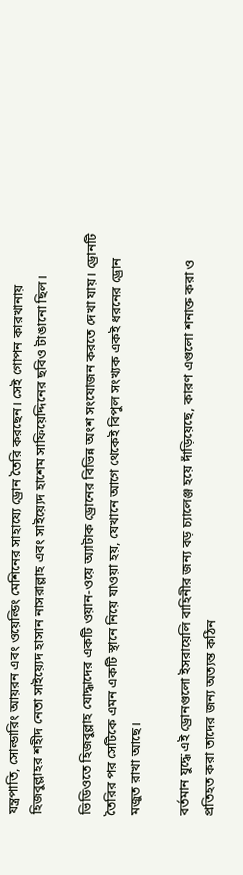যন্ত্রপাতি, সোল্ডারিং আয়রন এবং ওয়েল্ডিং মেশিনের সাহায্যে ড্রোন তৈরি করছেন। সেই গোপন কারখানায় হিজবুল্লাহর শহীদ নেতা সাইয়্যেদ হাসান নাসরাল্লাহ এবং সাইয়্যেদ হাশেম সাফিয়েদ্দিনের ছবিও টাঙানো ছিল।

ভিডিওতে হিজবুল্লাহ যোদ্ধাদের একটি ওয়ান-ওয়ে অ্যাটাক ড্রোনের বিভিন্ন অংশ সংযোজন করতে দেখা যায়। ড্রোনটি তৈরির পর সেটিকে এমন একটি স্থানে নিয়ে যাওয়া হয়, যেখানে আগে থেকেই বিপুল সংখ্যক একই ধরনের ড্রোন মজুত রাখা আছে।

বর্তমান যুদ্ধে এই ড্রোনগুলো ইসরায়েলি বাহিনীর জন্য বড় চ্যালেঞ্জ হয়ে দাঁড়িয়েছে, কারণ এগুলো শনাক্ত করা ও প্রতিহত করা তাদের জন্য অত্যন্ত কঠিন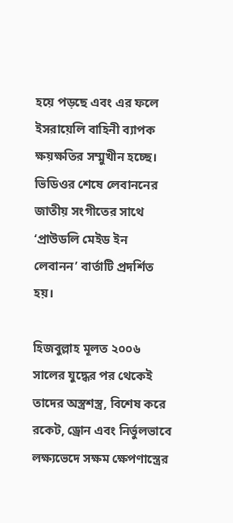হয়ে পড়ছে এবং এর ফলে ইসরায়েলি বাহিনী ব্যাপক ক্ষয়ক্ষতির সম্মুখীন হচ্ছে। ভিডিওর শেষে লেবাননের জাতীয় সংগীতের সাথে ‘প্রাউডলি মেইড ইন লেবানন’ বার্তাটি প্রদর্শিত হয়।

হিজবুল্লাহ মূলত ২০০৬ সালের যুদ্ধের পর থেকেই তাদের অস্ত্রশস্ত্র, বিশেষ করে রকেট, ড্রোন এবং নির্ভুলভাবে লক্ষ্যভেদে সক্ষম ক্ষেপণাস্ত্রের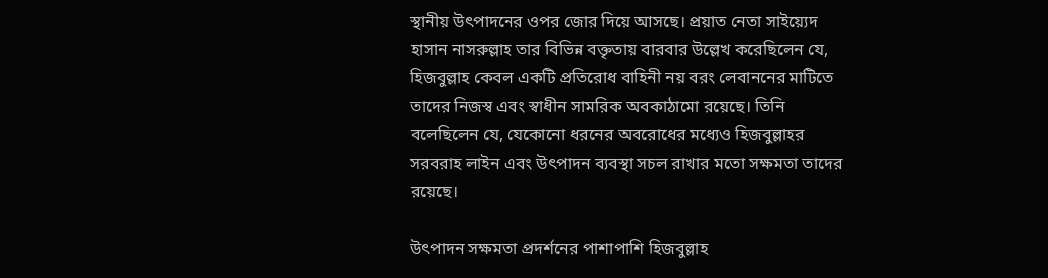স্থানীয় উৎপাদনের ওপর জোর দিয়ে আসছে। প্রয়াত নেতা সাইয়্যেদ হাসান নাসরুল্লাহ তার বিভিন্ন বক্তৃতায় বারবার উল্লেখ করেছিলেন যে, হিজবুল্লাহ কেবল একটি প্রতিরোধ বাহিনী নয় বরং লেবাননের মাটিতে তাদের নিজস্ব এবং স্বাধীন সামরিক অবকাঠামো রয়েছে। তিনি বলেছিলেন যে, যেকোনো ধরনের অবরোধের মধ্যেও হিজবুল্লাহর সরবরাহ লাইন এবং উৎপাদন ব্যবস্থা সচল রাখার মতো সক্ষমতা তাদের রয়েছে।

উৎপাদন সক্ষমতা প্রদর্শনের পাশাপাশি হিজবুল্লাহ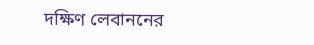দক্ষিণ লেবাননের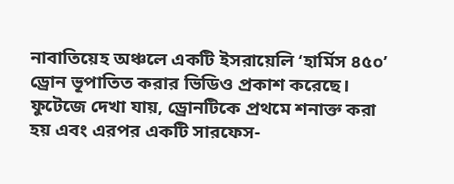নাবাতিয়েহ অঞ্চলে একটি ইসরায়েলি ‘হার্মিস ৪৫০’ ড্রোন ভূপাতিত করার ভিডিও প্রকাশ করেছে। ফুটেজে দেখা যায়, ড্রোনটিকে প্রথমে শনাক্ত করা হয় এবং এরপর একটি সারফেস-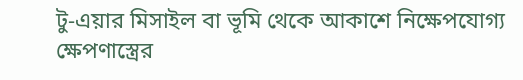টু-এয়ার মিসাইল বা ভূমি থেকে আকাশে নিক্ষেপযোগ্য ক্ষেপণাস্ত্রের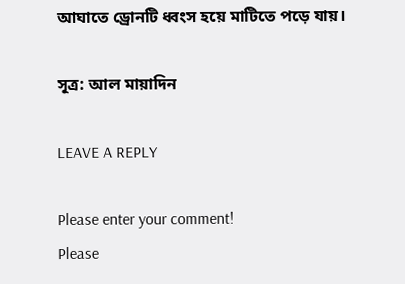আঘাতে ড্রোনটি ধ্বংস হয়ে মাটিতে পড়ে যায়।

সূত্র: আল মায়াদিন

LEAVE A REPLY

Please enter your comment!
Please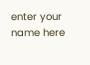enter your name here